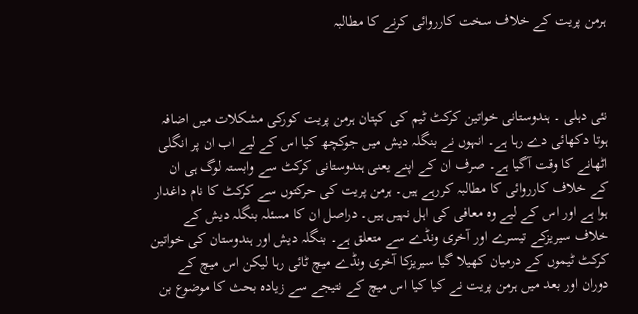ہرمن پریت کے خلاف سخت کارروائی کرنے کا مطالبہ



نئی دہلی ۔ ہندوستانی خواتین کرکٹ ٹیم کی کپتان ہرمن پریت کورکی مشکلات میں اضافہ ہوتا دکھائی دے رہا ہے۔ انہوں نے بنگلہ دیش میں جوکچھ کیا اس کے لیے اب ان پر انگلی اٹھانے کا وقت آگیا ہے۔ صرف ان کے اپنے یعنی ہندوستانی کرکٹ سے وابستہ لوگ ہی ان کے خلاف کارروائی کا مطالبہ کررہے ہیں۔ ہرمن پریت کی حرکتوں سے کرکٹ کا نام داغدار ہوا ہے اور اس کے لیے وہ معافی کی اہل نہیں ہیں۔ دراصل ان کا مسئلہ بنگلہ دیش کے خلاف سیریزکے تیسرے اور آخری ونڈے سے متعلق ہے۔ بنگلہ دیش اور ہندوستان کی خواتین کرکٹ ٹیموں کے درمیان کھیلا گیا سیریزکا آخری ونڈے میچ ٹائی رہا لیکن اس میچ کے دوران اور بعد میں ہرمن پریت نے کیا کیا اس میچ کے نتیجے سے زیادہ بحث کا موضوع بن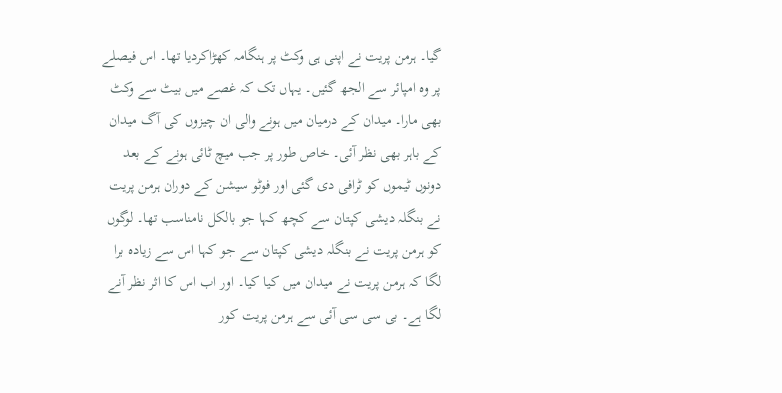گیا۔ ہرمن پریت نے اپنی ہی وکٹ پر ہنگامہ کھڑاکردیا تھا۔ اس فیصلے پر وہ امپائر سے الجھ گئیں۔ یہاں تک کہ غصے میں بیٹ سے وکٹ بھی مارا۔ میدان کے درمیان میں ہونے والی ان چیزوں کی آگ میدان کے باہر بھی نظر آئی۔ خاص طور پر جب میچ ٹائی ہونے کے بعد دونوں ٹیموں کو ٹرافی دی گئی اور فوٹو سیشن کے دوران ہرمن پریت نے بنگلہ دیشی کپتان سے کچھ کہا جو بالکل نامناسب تھا۔ لوگوں کو ہرمن پریت نے بنگلہ دیشی کپتان سے جو کہا اس سے زیادہ برا لگا کہ ہرمن پریت نے میدان میں کیا کیا۔ اور اب اس کا اثر نظر آنے لگا ہے۔ بی سی سی آئی سے ہرمن پریت کور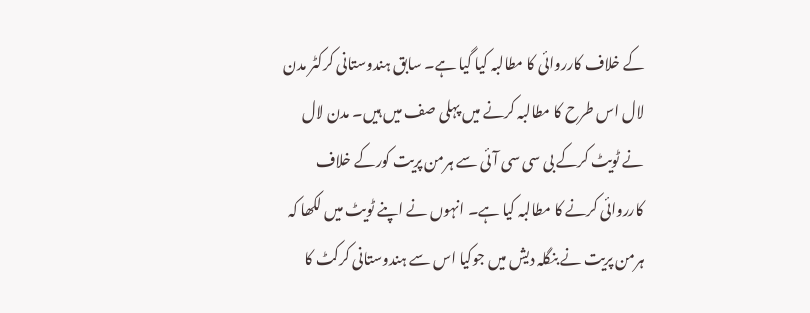کے خلاف کارروائی کا مطالبہ کیا گیا ہے۔ سابق ہندوستانی کرکٹر مدن لال اس طرح کا مطالبہ کرنے میں پہلی صف میں ہیں۔ مدن لال نے ٹویٹ کرکے بی سی سی آئی سے ہرمن پریت کورکے خلاف کارروائی کرنے کا مطالبہ کیا ہے۔ انہوں نے اپنے ٹویٹ میں لکھا کہ ہرمن پریت نے بنگلہ دیش میں جوکیا اس سے ہندوستانی کرکٹ کا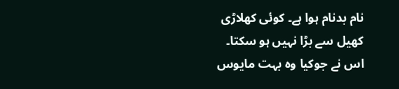نام بدنام ہوا ہے۔ کوئی کھلاڑی کھیل سے بڑا نہیں ہو سکتا۔ اس نے جوکیا وہ بہت مایوس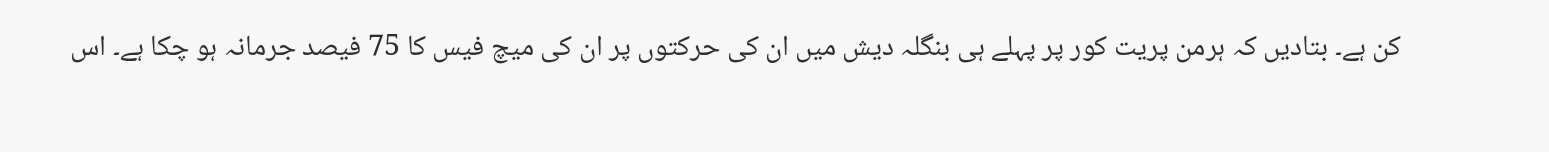کن ہے۔ بتادیں کہ ہرمن پریت کور پر پہلے ہی بنگلہ دیش میں ان کی حرکتوں پر ان کی میچ فیس کا 75 فیصد جرمانہ ہو چکا ہے۔ اس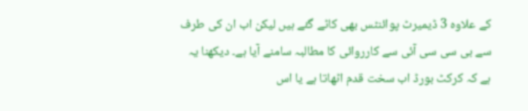کے علاوہ 3 ڈیمیرٹ پوائنٹس بھی کاٹے گئے ہیں لیکن اب ان کی طرف سے بی سی سی آئی سے کارروائی کا مطالبہ سامنے آیا ہے۔ دیکھنا یہ ہے کہ کرکٹ بورڈ اب سخت قدم اٹھاتا ہے یا اس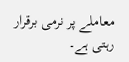معاملے پر نرمی برقرار رہتی ہے۔